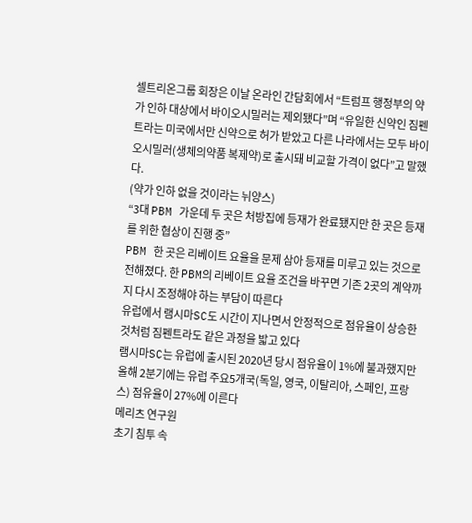셀트리온그룹 회장은 이날 온라인 간담회에서 “트럼프 행정부의 약가 인하 대상에서 바이오시밀러는 제외됐다”며 “유일한 신약인 짐펜트라는 미국에서만 신약으로 허가 받았고 다른 나라에서는 모두 바이오시밀러(생체의약품 복제약)로 출시돼 비교할 가격이 없다”고 말했다.
(약가 인하 없을 것이라는 뉘양스)
“3대 PBM 가운데 두 곳은 처방집에 등재가 완료됐지만 한 곳은 등재를 위한 협상이 진행 중”
PBM 한 곳은 리베이트 요율을 문제 삼아 등재를 미루고 있는 것으로 전해졌다. 한 PBM의 리베이트 요율 조건을 바꾸면 기존 2곳의 계약까지 다시 조정해야 하는 부담이 따른다
유럽에서 램시마SC도 시간이 지나면서 안정적으로 점유율이 상승한 것처럼 짐펜트라도 같은 과정을 밟고 있다
램시마SC는 유럽에 출시된 2020년 당시 점유율이 1%에 불과했지만 올해 2분기에는 유럽 주요5개국(독일, 영국, 이탈리아, 스페인, 프랑스) 점유율이 27%에 이른다
메리츠 연구원
초기 침투 속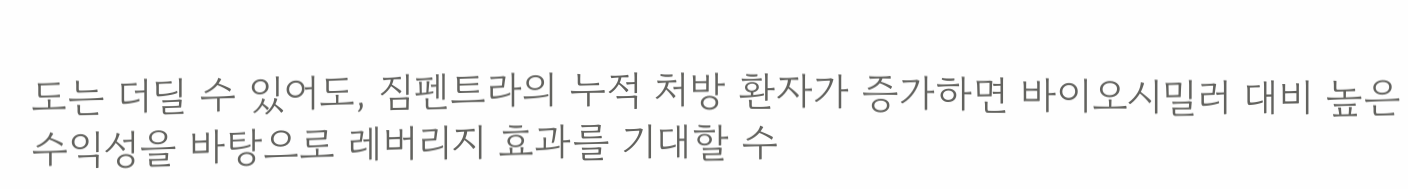도는 더딜 수 있어도, 짐펜트라의 누적 처방 환자가 증가하면 바이오시밀러 대비 높은 수익성을 바탕으로 레버리지 효과를 기대할 수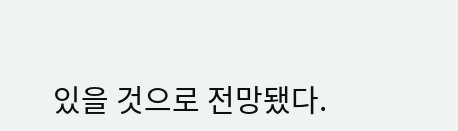있을 것으로 전망됐다.